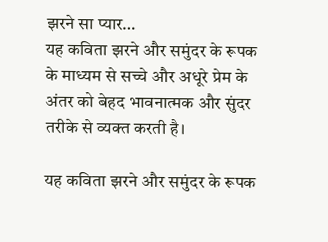झरने सा प्यार…
यह कविता झरने और समुंदर के रूपक के माध्यम से सच्चे और अधूरे प्रेम के अंतर को बेहद भावनात्मक और सुंदर तरीके से व्यक्त करती है।

यह कविता झरने और समुंदर के रूपक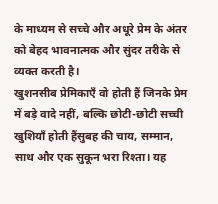के माध्यम से सच्चे और अधूरे प्रेम के अंतर को बेहद भावनात्मक और सुंदर तरीके से व्यक्त करती है।
खुशनसीब प्रेमिकाएँ वो होती हैं जिनके प्रेम में बड़े वादे नहीं, बल्कि छोटी-छोटी सच्ची खुशियाँ होती हैंसुबह की चाय, सम्मान, साथ और एक सुकून भरा रिश्ता। यह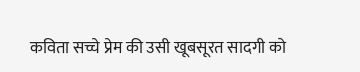कविता सच्चे प्रेम की उसी खूबसूरत सादगी को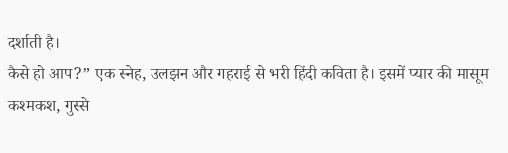दर्शाती है।
कैसे हो आप?” एक स्नेह, उलझन और गहराई से भरी हिंदी कविता है। इसमें प्यार की मासूम कश्मकश, गुस्से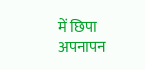में छिपा अपनापन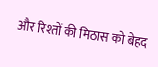और रिश्तों की मिठास को बेहद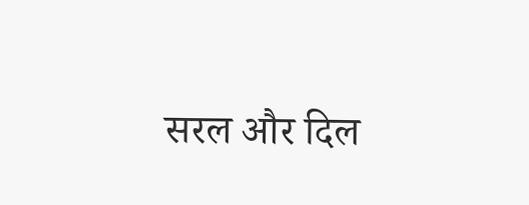सरल और दिल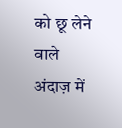को छू लेने वाले अंदाज़ में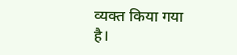व्यक्त किया गया है।